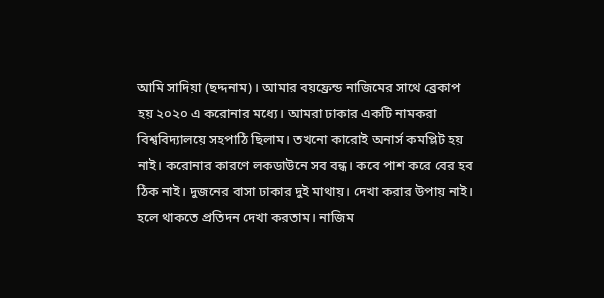আমি সাদিয়া (ছদ্দনাম)। আমার বয়ফ্রেন্ড নাজিমের সাথে ব্রেকাপ হয় ২০২০ এ করোনার মধ্যে। আমরা ঢাকার একটি নামকরা বিশ্ববিদ্যালয়ে সহপাঠি ছিলাম। তখনো কারোই অনার্স কমপ্লিট হয় নাই। করোনার কারণে লকডাউনে সব বন্ধ। কবে পাশ করে বের হব ঠিক নাই। দুজনের বাসা ঢাকার দুই মাথায়। দেখা করার উপায় নাই। হলে থাকতে প্রতিদন দেখা করতাম। নাজিম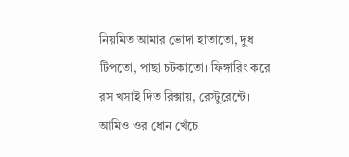নিয়মিত আমার ভোদা হাতাতো, দুধ টিপতো, পাছা চটকাতো। ফিঙ্গারিং করে রস খসাই দিত রিক্সায়, রেস্টুরেন্টে। আমিও ওর ধোন খেঁচে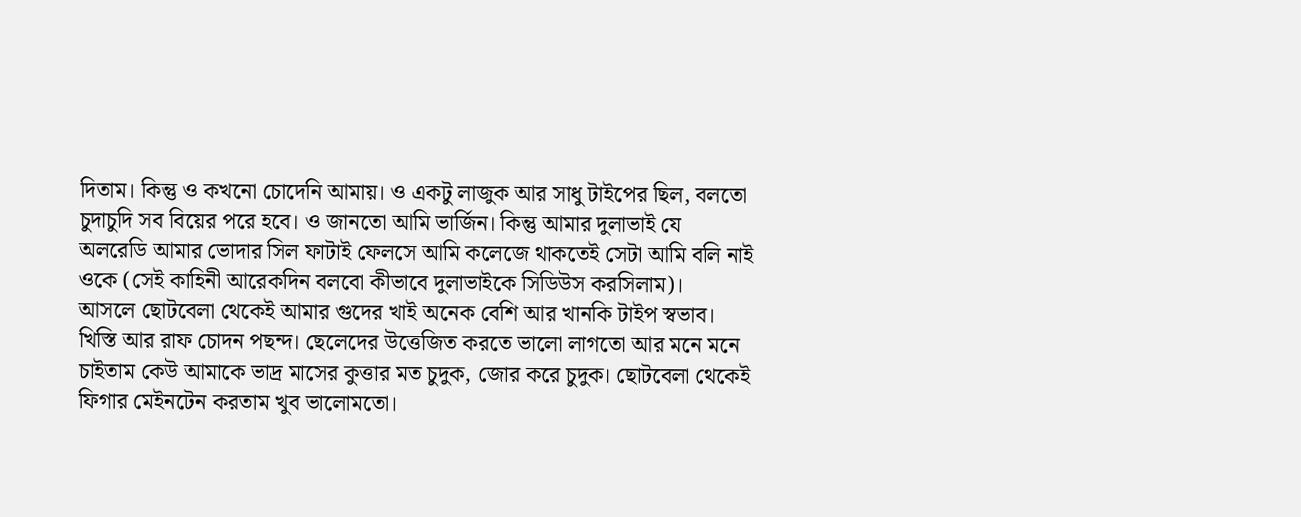দিতাম। কিন্তু ও কখনো চোদেনি আমায়। ও একটু লাজুক আর সাধু টাইপের ছিল, বলতো চুদাচুদি সব বিয়ের পরে হবে। ও জানতো আমি ভার্জিন। কিন্তু আমার দুলাভাই যে অলরেডি আমার ভোদার সিল ফাটাই ফেলসে আমি কলেজে থাকতেই সেটা আমি বলি নাই ওকে (সেই কাহিনী আরেকদিন বলবো কীভাবে দুলাভাইকে সিডিউস করসিলাম)।
আসলে ছোটবেলা থেকেই আমার গুদের খাই অনেক বেশি আর খানকি টাইপ স্বভাব। খিস্তি আর রাফ চোদন পছন্দ। ছেলেদের উত্তেজিত করতে ভালো লাগতো আর মনে মনে চাইতাম কেউ আমাকে ভাদ্র মাসের কুত্তার মত চুদুক, জোর করে চুদুক। ছোটবেলা থেকেই ফিগার মেইনটেন করতাম খুব ভালোমতো।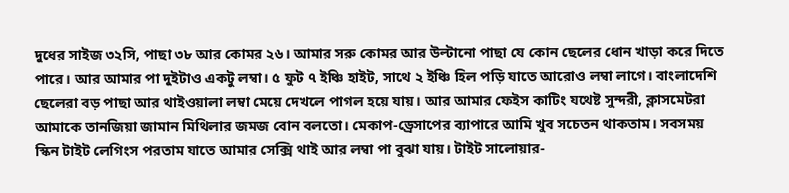দুধের সাইজ ৩২সি, পাছা ৩৮ আর কোমর ২৬। আমার সরু কোমর আর উল্টানো পাছা যে কোন ছেলের ধোন খাড়া করে দিতে পারে। আর আমার পা দুইটাও একটু লম্বা। ৫ ফুট ৭ ইঞ্চি হাইট, সাথে ২ ইঞ্চি হিল পড়ি যাতে আরোও লম্বা লাগে। বাংলাদেশি ছেলেরা বড় পাছা আর থাইওয়ালা লম্বা মেয়ে দেখলে পাগল হয়ে যায়। আর আমার ফেইস কাটিং যথেষ্ট সুন্দরী, ক্লাসমেটরা আমাকে তানজিয়া জামান মিথিলার জমজ বোন বলতো। মেকাপ-ড্রেসাপের ব্যাপারে আমি খুব সচেতন থাকতাম। সবসময় স্কিন টাইট লেগিংস পরতাম যাতে আমার সেক্সি থাই আর লম্বা পা বুঝা যায়। টাইট সালোয়ার-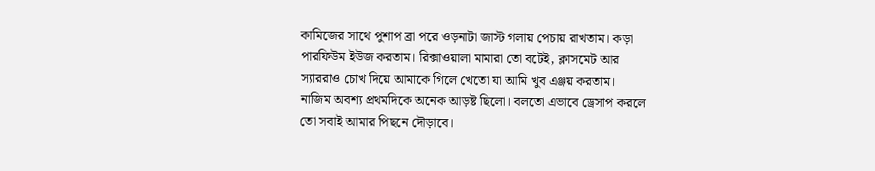কামিজের সাথে পুশাপ ব্রা পরে ওড়নাটা জাস্ট গলায় পেচায় রাখতাম। কড়া পারফিউম ইউজ করতাম। রিক্সাওয়ালা মামারা তো বটেই, ক্লাসমেট আর স্যাররাও চোখ দিয়ে আমাকে গিলে খেতো যা আমি খুব এঞ্জয় করতাম।
নাজিম অবশ্য প্রথমদিকে অনেক আড়ষ্ট ছিলো। বলতো এভাবে ড্রেসাপ করলে তো সবাই আমার পিছনে দৌড়াবে।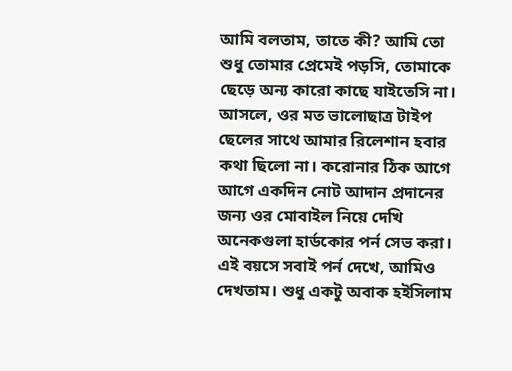আমি বলতাম, তাতে কী? আমি তো শুধু তোমার প্রেমেই পড়সি, তোমাকে ছেড়ে অন্য কারো কাছে যাইতেসি না। আসলে, ওর মত ভালোছাত্র টাইপ ছেলের সাথে আমার রিলেশান হবার কথা ছিলো না। করোনার ঠিক আগে আগে একদিন নোট আদান প্রদানের জন্য ওর মোবাইল নিয়ে দেখি অনেকগুলা হার্ডকোর পর্ন সেভ করা। এই বয়সে সবাই পর্ন দেখে, আমিও দেখতাম। শুধু একটু অবাক হইসিলাম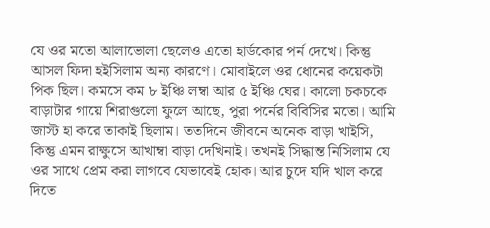যে ওর মতো আলাভোলা ছেলেও এতো হার্ডকোর পর্ন দেখে। কিন্তু আসল ফিদা হইসিলাম অন্য কারণে। মোবাইলে ওর ধোনের কয়েকটা পিক ছিল। কমসে কম ৮ ইঞ্চি লম্বা আর ৫ ইঞ্চি ঘের। কালো চকচকে বাড়াটার গায়ে শিরাগুলো ফুলে আছে, পুরা পর্নের বিবিসির মতো। আমি জাস্ট হা করে তাকাই ছিলাম। ততদিনে জীবনে অনেক বাড়া খাইসি, কিন্তু এমন রাক্ষুসে আখাম্বা বাড়া দেখিনাই। তখনই সিদ্ধান্ত নিসিলাম যে ওর সাথে প্রেম করা লাগবে যেভাবেই হোক। আর চুদে যদি খাল করে দিতে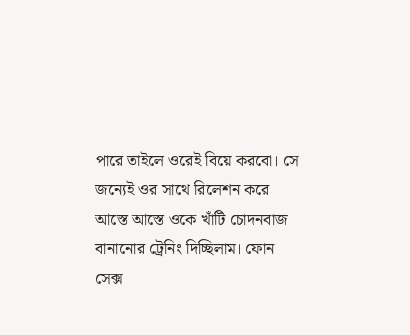পারে তাইলে ওরেই বিয়ে করবো। সে জন্যেই ওর সাথে রিলেশন করে আস্তে আস্তে ওকে খাঁটি চোদনবাজ বানানোর ট্রেনিং দিচ্ছিলাম। ফোন সেক্স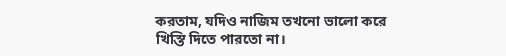করতাম, যদিও নাজিম তখনো ভালো করে খিস্তি দিতে পারতো না।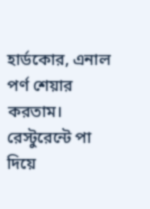হার্ডকোর, এনাল পর্ণ শেয়ার করতাম। রেস্টুরেন্টে পা দিয়ে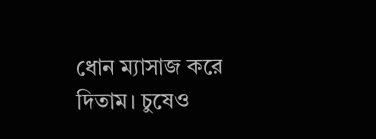ধোন ম্যাসাজ করে দিতাম। চুষেও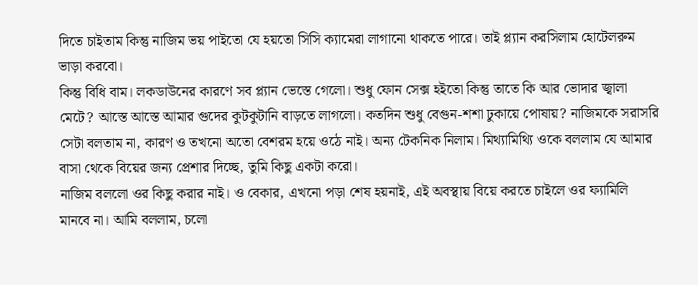দিতে চাইতাম কিন্তু নাজিম ভয় পাইতো যে হয়তো সিসি ক্যামেরা লাগানো থাকতে পারে। তাই প্ল্যান করসিলাম হোটেলরুম ভাড়া করবো।
কিন্তু বিধি বাম। লকডাউনের কারণে সব প্ল্যান ভেস্তে গেলো। শুধু ফোন সেক্স হইতো কিন্তু তাতে কি আর ভোদার জ্বালা মেটে? আস্তে আস্তে আমার গুদের কুটকুটানি বাড়তে লাগলো। কতদিন শুধু বেগুন-শশা ঢুকায়ে পোষায়? নাজিমকে সরাসরি সেটা বলতাম না, কারণ ও তখনো অতো বেশরম হয়ে ওঠে নাই। অন্য টেকনিক নিলাম। মিথ্যামিথ্যি ওকে বললাম যে আমার বাসা থেকে বিয়ের জন্য প্রেশার দিচ্ছে, তুমি কিছু একটা করো।
নাজিম বললো ওর কিছু করার নাই। ও বেকার, এখনো পড়া শেষ হয়নাই, এই অবস্থায় বিয়ে করতে চাইলে ওর ফ্যামিলি মানবে না। আমি বললাম, চলো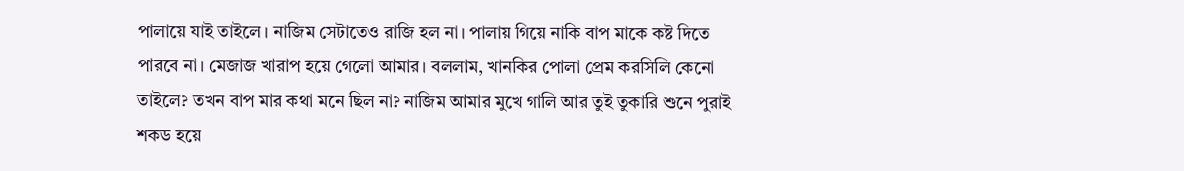পালায়ে যাই তাইলে। নাজিম সেটাতেও রাজি হল না। পালায় গিয়ে নাকি বাপ মাকে কষ্ট দিতে পারবে না। মেজাজ খারাপ হয়ে গেলো আমার। বললাম, খানকির পোলা প্রেম করসিলি কেনো তাইলে? তখন বাপ মার কথা মনে ছিল না? নাজিম আমার মুখে গালি আর তুই তুকারি শুনে পুরাই শকড হয়ে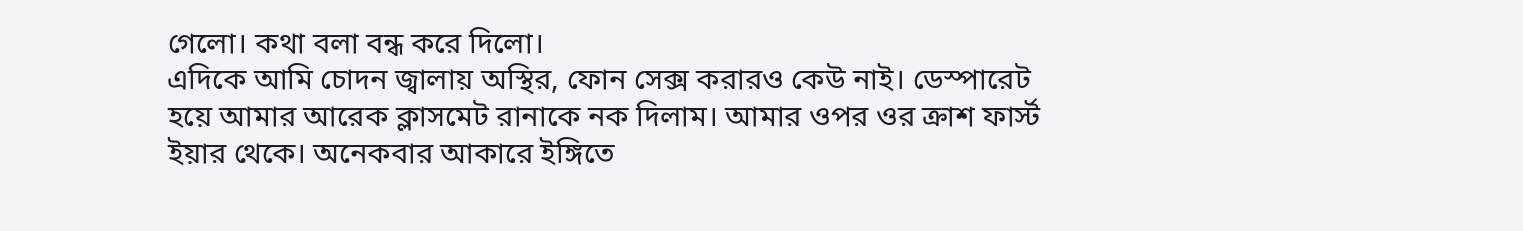গেলো। কথা বলা বন্ধ করে দিলো।
এদিকে আমি চোদন জ্বালায় অস্থির, ফোন সেক্স করারও কেউ নাই। ডেস্পারেট হয়ে আমার আরেক ক্লাসমেট রানাকে নক দিলাম। আমার ওপর ওর ক্রাশ ফার্স্ট ইয়ার থেকে। অনেকবার আকারে ইঙ্গিতে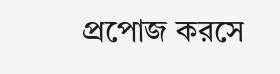প্রপোজ করসে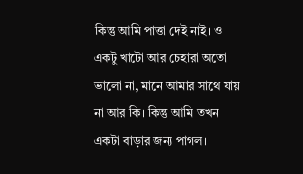কিন্তু আমি পাত্তা দেই নাই। ও একটু খাটো আর চেহারা অতো ভালো না, মানে আমার সাথে যায় না আর কি। কিন্তু আমি তখন একটা বাড়ার জন্য পাগল।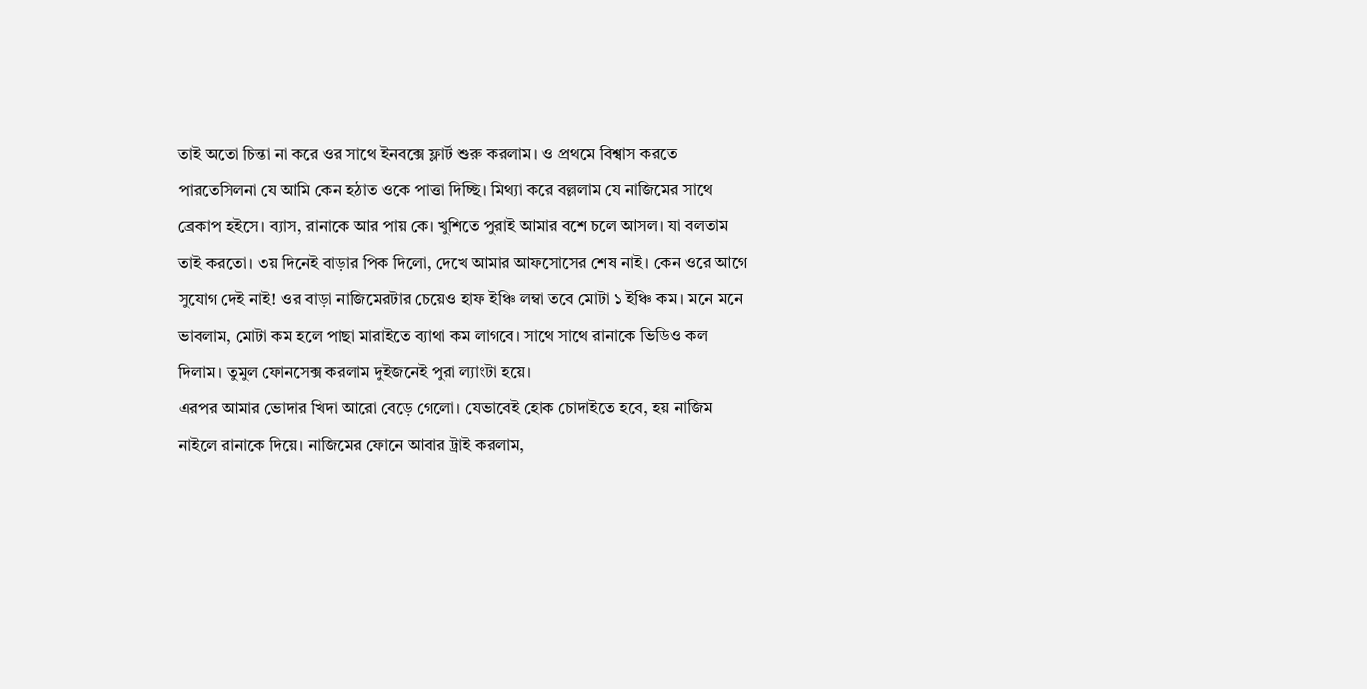তাই অতো চিন্তা না করে ওর সাথে ইনবক্সে ফ্লার্ট শুরু করলাম। ও প্রথমে বিশ্বাস করতে পারতেসিলনা যে আমি কেন হঠাত ওকে পাত্তা দিচ্ছি। মিথ্যা করে বল্ললাম যে নাজিমের সাথে ব্রেকাপ হইসে। ব্যাস, রানাকে আর পায় কে। খুশিতে পুরাই আমার বশে চলে আসল। যা বলতাম তাই করতো। ৩য় দিনেই বাড়ার পিক দিলো, দেখে আমার আফসোসের শেষ নাই। কেন ওরে আগে সুযোগ দেই নাই! ওর বাড়া নাজিমেরটার চেয়েও হাফ ইঞ্চি লম্বা তবে মোটা ১ ইঞ্চি কম। মনে মনে ভাবলাম, মোটা কম হলে পাছা মারাইতে ব্যাথা কম লাগবে। সাথে সাথে রানাকে ভিডিও কল দিলাম। তুমুল ফোনসেক্স করলাম দুইজনেই পুরা ল্যাংটা হয়ে।
এরপর আমার ভোদার খিদা আরো বেড়ে গেলো। যেভাবেই হোক চোদাইতে হবে, হয় নাজিম নাইলে রানাকে দিয়ে। নাজিমের ফোনে আবার ট্রাই করলাম,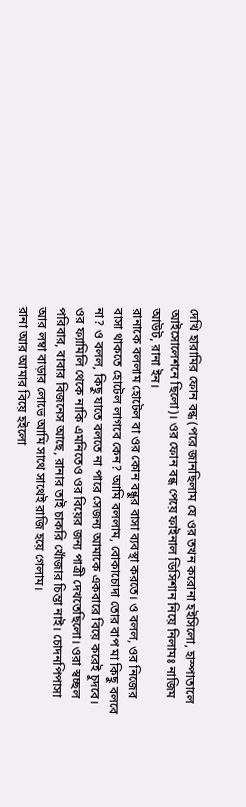দেখি হারামির ফোন বন্ধ (পরে জানছিলাম যে ওর তখন করোনা হইসিলো, হাস্পাতালে আইসোলেশনে ছিলো)। ওর ফোন বন্ধ পেয়ে ফাইনাল ডিসিশান নিয়ে নিলামঃ নাজিম আউট, রানা ইন।
রানাকে বললাম হোটেল বা ওর কোন বন্ধুর বাসা ব্যবস্থা করতে। ও বলল, ওর নিজের বাসা থাকতে হোটেল লাগবে কেন? আমি বললাম, বোকাচোদা তোর বাপ মা কিছু বলবে না? ও বলল, কিছু যাতে বলতে না পারে সেজন্য আমাকে একবারে বিয়ে করেই চুদবে। ওর ফ্যামিলি থেকে নাকি এমনিতেও ওর বিয়ের জন্য পাত্রী দেখতেছিলো। ওরা স্বচ্ছল পরিবার, বাবার বিজনেস আছে, রানার তাই চাকরি খোঁজার চিন্তা নাই। চোদনপিপাসা আর লম্বা বাড়ার লোভে আমি সাথে সাথেই রাজি হয়ে গেলাম।
রানা আর আমার বিয়ে হইলো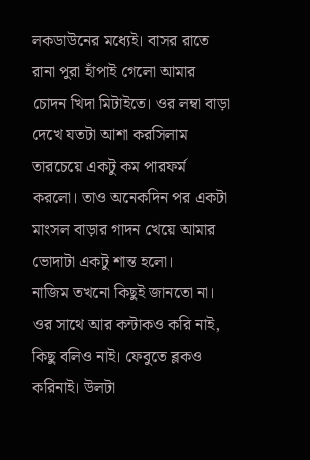লকডাউনের মধ্যেই। বাসর রাতে রানা পুরা হাঁপাই গেলো আমার চোদন খিদা মিটাইতে। ওর লম্বা বাড়া দেখে যতটা আশা করসিলাম তারচেয়ে একটু কম পারফর্ম করলো। তাও অনেকদিন পর একটা মাংসল বাড়ার গাদন খেয়ে আমার ভোদাটা একটু শান্ত হলো।
নাজিম তখনো কিছুই জানতো না। ওর সাথে আর কন্টাকও করি নাই, কিছু বলিও নাই। ফেবুতে ব্লকও করিনাই। উলটা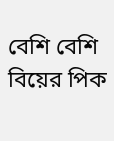বেশি বেশি বিয়ের পিক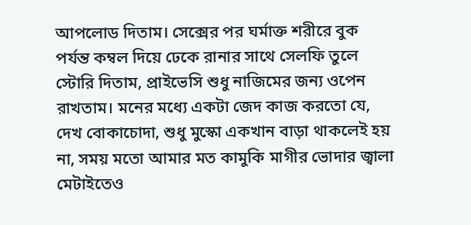আপলোড দিতাম। সেক্সের পর ঘর্মাক্ত শরীরে বুক পর্যন্ত কম্বল দিয়ে ঢেকে রানার সাথে সেলফি তুলে স্টোরি দিতাম, প্রাইভেসি শুধু নাজিমের জন্য ওপেন রাখতাম। মনের মধ্যে একটা জেদ কাজ করতো যে, দেখ বোকাচোদা, শুধু মুস্কো একখান বাড়া থাকলেই হয় না, সময় মতো আমার মত কামুকি মাগীর ভোদার জ্বালা মেটাইতেও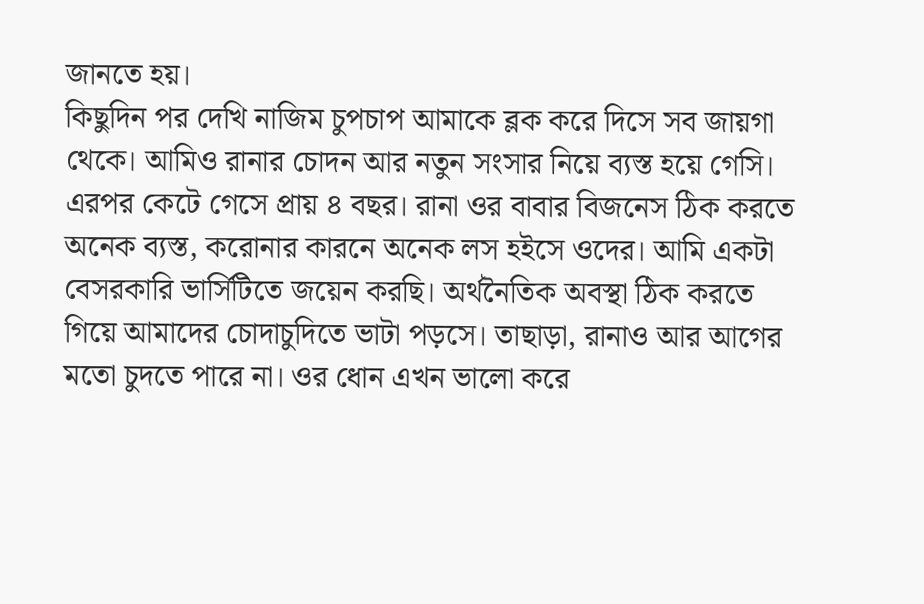জানতে হয়।
কিছুদিন পর দেখি নাজিম চুপচাপ আমাকে ব্লক করে দিসে সব জায়গা থেকে। আমিও রানার চোদন আর নতুন সংসার নিয়ে ব্যস্ত হয়ে গেসি।
এরপর কেটে গেসে প্রায় ৪ বছর। রানা ওর বাবার বিজনেস ঠিক করতে অনেক ব্যস্ত, করোনার কারনে অনেক লস হইসে ওদের। আমি একটা বেসরকারি ভার্সিটিতে জয়েন করছি। অর্থনৈতিক অবস্থা ঠিক করতে গিয়ে আমাদের চোদাচুদিতে ভাটা পড়সে। তাছাড়া, রানাও আর আগের মতো চুদতে পারে না। ওর ধোন এখন ভালো করে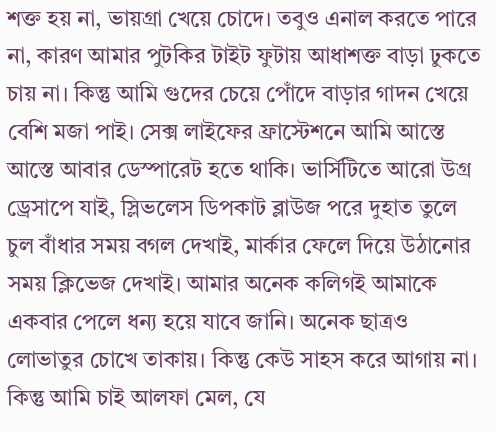শক্ত হয় না, ভায়গ্রা খেয়ে চোদে। তবুও এনাল করতে পারে না, কারণ আমার পুটকির টাইট ফুটায় আধাশক্ত বাড়া ঢুকতে চায় না। কিন্তু আমি গুদের চেয়ে পোঁদে বাড়ার গাদন খেয়ে বেশি মজা পাই। সেক্স লাইফের ফ্রাস্টেশনে আমি আস্তে আস্তে আবার ডেস্পারেট হতে থাকি। ভার্সিটিতে আরো উগ্র ড্রেসাপে যাই, স্লিভলেস ডিপকাট ব্লাউজ পরে দুহাত তুলে চুল বাঁধার সময় বগল দেখাই, মার্কার ফেলে দিয়ে উঠানোর সময় ক্লিভেজ দেখাই। আমার অনেক কলিগই আমাকে একবার পেলে ধন্য হয়ে যাবে জানি। অনেক ছাত্রও লোভাতুর চোখে তাকায়। কিন্তু কেউ সাহস করে আগায় না। কিন্তু আমি চাই আলফা মেল, যে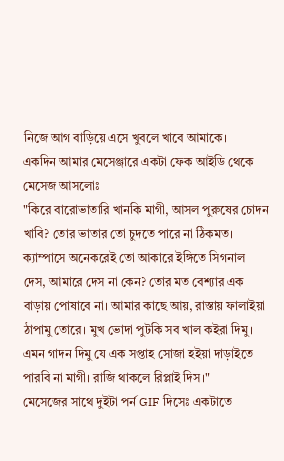নিজে আগ বাড়িয়ে এসে খুবলে খাবে আমাকে।
একদিন আমার মেসেঞ্জারে একটা ফেক আইডি থেকে মেসেজ আসলোঃ
"কিরে বারোভাতারি খানকি মাগী, আসল পুরুষের চোদন খাবি? তোর ভাতার তো চুদতে পারে না ঠিকমত। ক্যাম্পাসে অনেকরেই তো আকারে ইঙ্গিতে সিগনাল দেস, আমারে দেস না কেন? তোর মত বেশ্যার এক বাড়ায় পোষাবে না। আমার কাছে আয়, রাস্তায় ফালাইয়া ঠাপামু তোরে। মুখ ভোদা পুটকি সব খাল কইরা দিমু। এমন গাদন দিমু যে এক সপ্তাহ সোজা হইয়া দাড়াইতে পারবি না মাগী। রাজি থাকলে রিপ্লাই দিস।"
মেসেজের সাথে দুইটা পর্ন GIF দিসেঃ একটাতে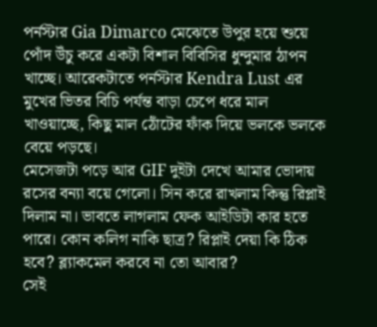পর্নস্টার Gia Dimarco মেঝেতে উপুর হয়ে শুয়ে পোঁদ উঁচু করে একটা বিশাল বিবিসির ধুন্দুমার ঠাপন খাচ্ছে। আরেকটাতে পর্নস্টার Kendra Lust এর মুখের ভিতর বিচি পর্যন্ত বাড়া চেপে ধরে মাল খাওয়াচ্ছে, কিছু মাল ঠোঁটের ফাঁক দিয়ে ভলকে ভলকে বেয়ে পড়ছে।
মেসেজটা পড়ে আর GIF দুইটা দেখে আমার ভোদায় রসের বন্যা বয়ে গেলো। সিন করে রাখলাম কিন্তু রিপ্লাই দিলাম না। ভাবতে লাগলাম ফেক আইডিটা কার হতে পারে। কোন কলিগ নাকি ছাত্র? রিপ্লাই দেয়া কি ঠিক হবে? ব্ল্যাকমেল করবে না তো আবার?
সেই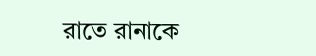রাতে রানাকে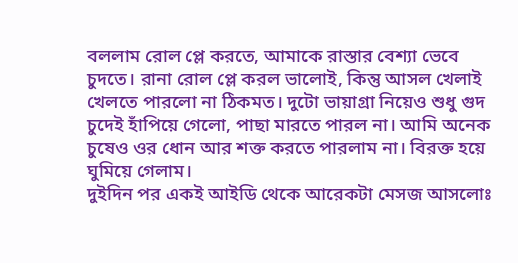বললাম রোল প্লে করতে, আমাকে রাস্তার বেশ্যা ভেবে চুদতে। রানা রোল প্লে করল ভালোই, কিন্তু আসল খেলাই খেলতে পারলো না ঠিকমত। দুটো ভায়াগ্রা নিয়েও শুধু গুদ চুদেই হাঁপিয়ে গেলো, পাছা মারতে পারল না। আমি অনেক চুষেও ওর ধোন আর শক্ত করতে পারলাম না। বিরক্ত হয়ে ঘুমিয়ে গেলাম।
দুইদিন পর একই আইডি থেকে আরেকটা মেসজ আসলোঃ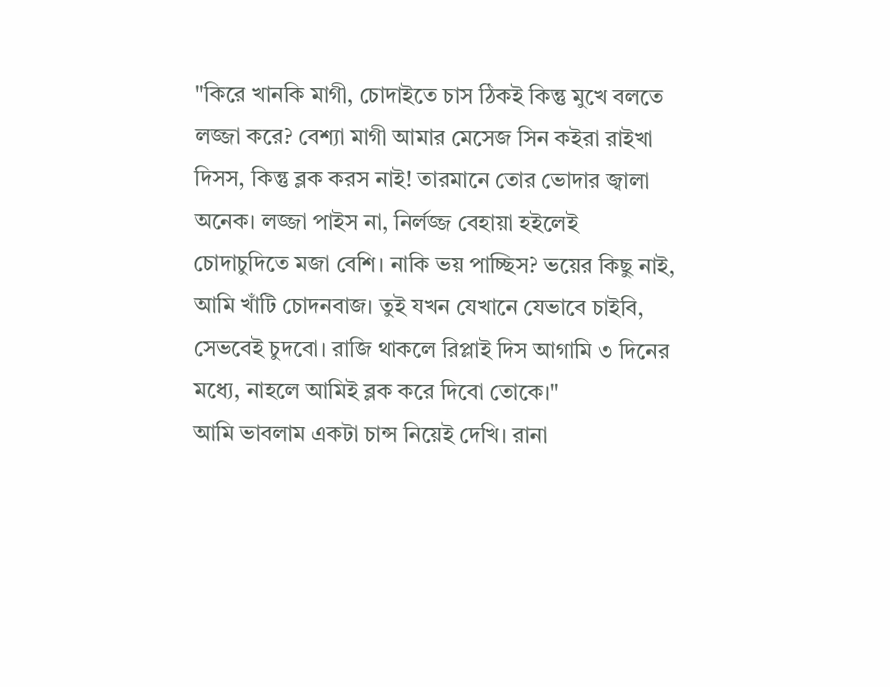"কিরে খানকি মাগী, চোদাইতে চাস ঠিকই কিন্তু মুখে বলতে লজ্জা করে? বেশ্যা মাগী আমার মেসেজ সিন কইরা রাইখা দিসস, কিন্তু ব্লক করস নাই! তারমানে তোর ভোদার জ্বালা অনেক। লজ্জা পাইস না, নির্লজ্জ বেহায়া হইলেই চোদাচুদিতে মজা বেশি। নাকি ভয় পাচ্ছিস? ভয়ের কিছু নাই, আমি খাঁটি চোদনবাজ। তুই যখন যেখানে যেভাবে চাইবি, সেভবেই চুদবো। রাজি থাকলে রিপ্লাই দিস আগামি ৩ দিনের মধ্যে, নাহলে আমিই ব্লক করে দিবো তোকে।"
আমি ভাবলাম একটা চান্স নিয়েই দেখি। রানা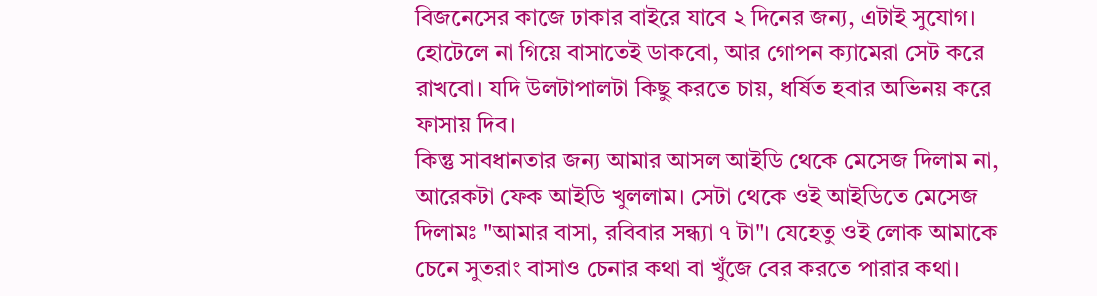বিজনেসের কাজে ঢাকার বাইরে যাবে ২ দিনের জন্য, এটাই সুযোগ। হোটেলে না গিয়ে বাসাতেই ডাকবো, আর গোপন ক্যামেরা সেট করে রাখবো। যদি উলটাপালটা কিছু করতে চায়, ধর্ষিত হবার অভিনয় করে ফাসায় দিব।
কিন্তু সাবধানতার জন্য আমার আসল আইডি থেকে মেসেজ দিলাম না, আরেকটা ফেক আইডি খুললাম। সেটা থেকে ওই আইডিতে মেসেজ দিলামঃ "আমার বাসা, রবিবার সন্ধ্যা ৭ টা"। যেহেতু ওই লোক আমাকে চেনে সুতরাং বাসাও চেনার কথা বা খুঁজে বের করতে পারার কথা।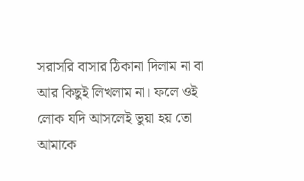সরাসরি বাসার ঠিকানা দিলাম না বা আর কিছুই লিখলাম না। ফলে ওই লোক যদি আসলেই ভুয়া হয় তো আমাকে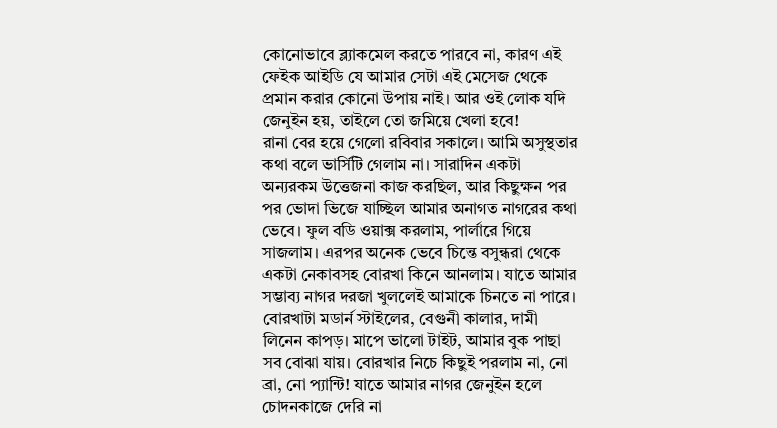কোনোভাবে ব্ল্যাকমেল করতে পারবে না, কারণ এই ফেইক আইডি যে আমার সেটা এই মেসেজ থেকে প্রমান করার কোনো উপায় নাই। আর ওই লোক যদি জেনুইন হয়, তাইলে তো জমিয়ে খেলা হবে!
রানা বের হয়ে গেলো রবিবার সকালে। আমি অসুস্থতার কথা বলে ভার্সিটি গেলাম না। সারাদিন একটা অন্যরকম উত্তেজনা কাজ করছিল, আর কিছুক্ষন পর পর ভোদা ভিজে যাচ্ছিল আমার অনাগত নাগরের কথা ভেবে। ফুল বডি ওয়াক্স করলাম, পার্লারে গিয়ে সাজলাম। এরপর অনেক ভেবে চিন্তে বসুন্ধরা থেকে একটা নেকাবসহ বোরখা কিনে আনলাম। যাতে আমার সম্ভাব্য নাগর দরজা খুললেই আমাকে চিনতে না পারে। বোরখাটা মডার্ন স্টাইলের, বেগুনী কালার, দামী লিনেন কাপড়। মাপে ভালো টাইট, আমার বুক পাছা সব বোঝা যায়। বোরখার নিচে কিছুই পরলাম না, নো ব্রা, নো প্যান্টি! যাতে আমার নাগর জেনুইন হলে চোদনকাজে দেরি না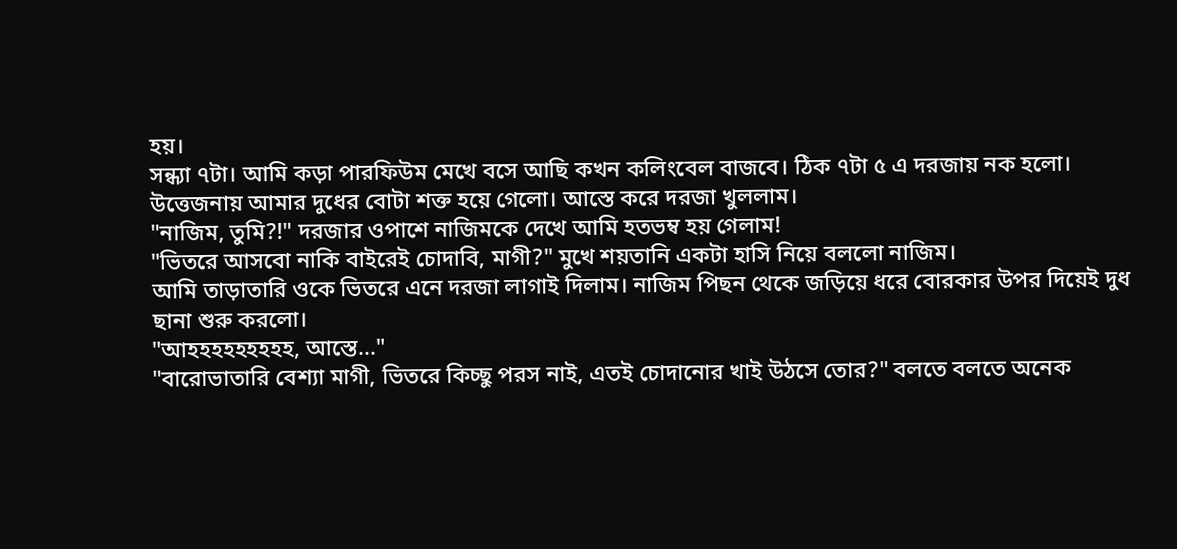হয়।
সন্ধ্যা ৭টা। আমি কড়া পারফিউম মেখে বসে আছি কখন কলিংবেল বাজবে। ঠিক ৭টা ৫ এ দরজায় নক হলো। উত্তেজনায় আমার দুধের বোটা শক্ত হয়ে গেলো। আস্তে করে দরজা খুললাম।
"নাজিম, তুমি?!" দরজার ওপাশে নাজিমকে দেখে আমি হতভম্ব হয় গেলাম!
"ভিতরে আসবো নাকি বাইরেই চোদাবি, মাগী?" মুখে শয়তানি একটা হাসি নিয়ে বললো নাজিম।
আমি তাড়াতারি ওকে ভিতরে এনে দরজা লাগাই দিলাম। নাজিম পিছন থেকে জড়িয়ে ধরে বোরকার উপর দিয়েই দুধ ছানা শুরু করলো।
"আহহহহহহহহহ, আস্তে..."
"বারোভাতারি বেশ্যা মাগী, ভিতরে কিচ্ছু পরস নাই, এতই চোদানোর খাই উঠসে তোর?" বলতে বলতে অনেক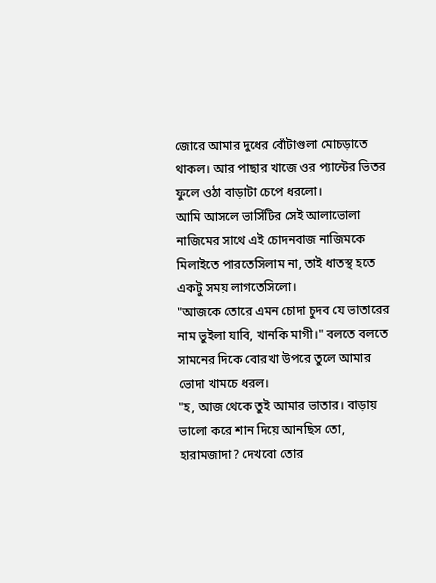জোরে আমার দুধের বোঁটাগুলা মোচড়াতে থাকল। আর পাছার খাজে ওর প্যান্টের ভিতর ফুলে ওঠা বাড়াটা চেপে ধরলো।
আমি আসলে ভার্সিটির সেই আলাভোলা নাজিমের সাথে এই চোদনবাজ নাজিমকে মিলাইতে পারতেসিলাম না, তাই ধাতস্থ হতে একটু সময় লাগতেসিলো।
"আজকে তোরে এমন চোদা চুদব যে ভাতারের নাম ভুইলা যাবি, খানকি মাগী।" বলতে বলতে সামনের দিকে বোরখা উপরে তুলে আমার ভোদা খামচে ধরল।
"হ, আজ থেকে তুই আমার ভাতার। বাড়ায় ভালো করে শান দিয়ে আনছিস তো, হারামজাদা? দেখবো তোর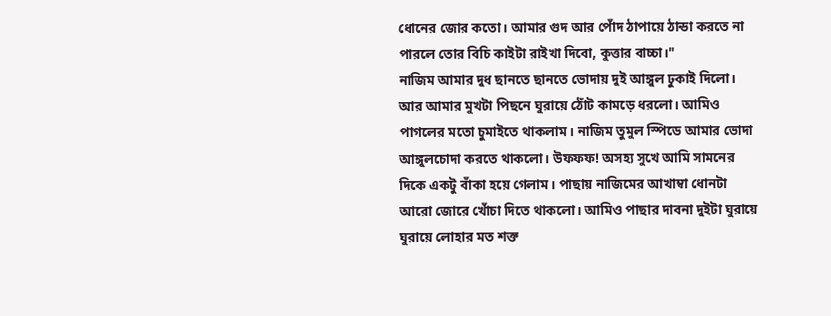ধোনের জোর কতো। আমার গুদ আর পোঁদ ঠাপায়ে ঠান্ডা করতে না পারলে তোর বিচি কাইটা রাইখা দিবো, কুত্তার বাচ্চা।"
নাজিম আমার দুধ ছানতে ছানতে ভোদায় দুই আঙ্গুল ঢুকাই দিলো। আর আমার মুখটা পিছনে ঘুরায়ে ঠোঁট কামড়ে ধরলো। আমিও পাগলের মতো চুমাইতে থাকলাম। নাজিম তুমুল স্পিডে আমার ভোদা আঙ্গুলচোদা করতে থাকলো। উফফফ! অসহ্য সুখে আমি সামনের দিকে একটু বাঁকা হয়ে গেলাম। পাছায় নাজিমের আখাম্বা ধোনটা আরো জোরে খোঁচা দিতে থাকলো। আমিও পাছার দাবনা দুইটা ঘুরায়ে ঘুরায়ে লোহার মত শক্ত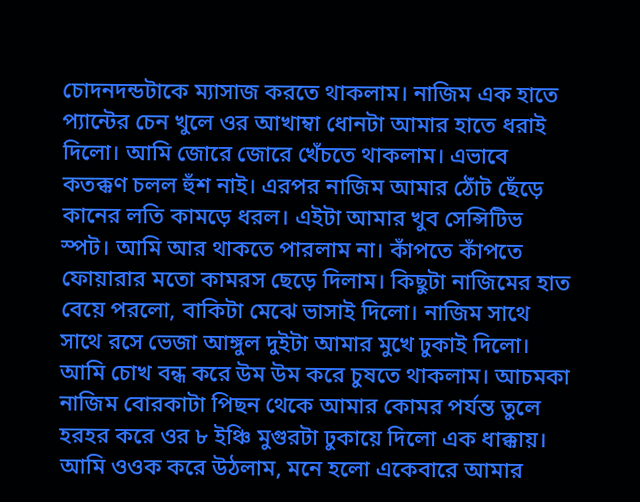চোদনদন্ডটাকে ম্যাসাজ করতে থাকলাম। নাজিম এক হাতে প্যান্টের চেন খুলে ওর আখাম্বা ধোনটা আমার হাতে ধরাই দিলো। আমি জোরে জোরে খেঁচতে থাকলাম। এভাবে কতক্কণ চলল হুঁশ নাই। এরপর নাজিম আমার ঠোঁট ছেঁড়ে কানের লতি কামড়ে ধরল। এইটা আমার খুব সেন্সিটিভ স্পট। আমি আর থাকতে পারলাম না। কাঁপতে কাঁপতে ফোয়ারার মতো কামরস ছেড়ে দিলাম। কিছুটা নাজিমের হাত বেয়ে পরলো, বাকিটা মেঝে ভাসাই দিলো। নাজিম সাথে সাথে রসে ভেজা আঙ্গুল দুইটা আমার মুখে ঢুকাই দিলো। আমি চোখ বন্ধ করে উম উম করে চুষতে থাকলাম। আচমকা নাজিম বোরকাটা পিছন থেকে আমার কোমর পর্যন্ত তুলে হরহর করে ওর ৮ ইঞ্চি মুগুরটা ঢুকায়ে দিলো এক ধাক্কায়। আমি ওওক করে উঠলাম, মনে হলো একেবারে আমার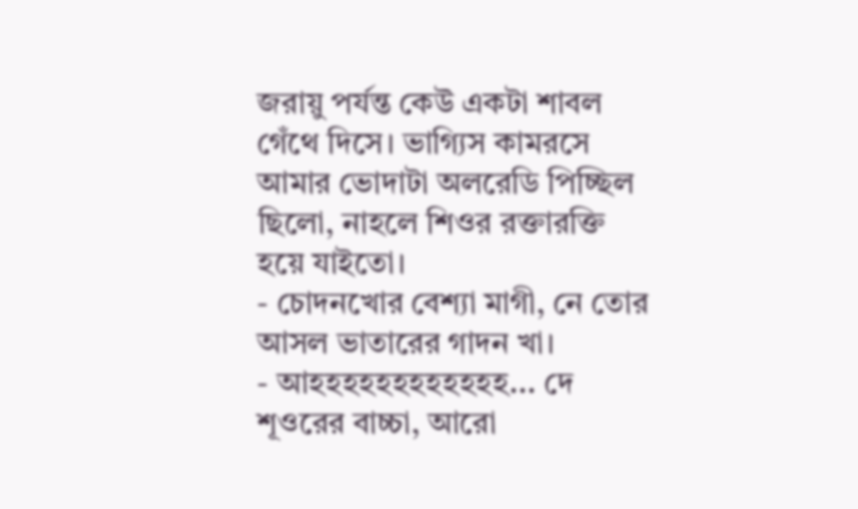জরায়ু পর্যন্ত কেউ একটা শাবল গেঁথে দিসে। ভাগ্যিস কামরসে আমার ভোদাটা অলরেডি পিচ্ছিল ছিলো, নাহলে শিওর রক্তারক্তি হয়ে যাইতো।
- চোদনখোর বেশ্যা মাগী, নে তোর আসল ভাতারের গাদন খা।
- আহহহহহহহহহহহহ... দে শূওরের বাচ্চা, আরো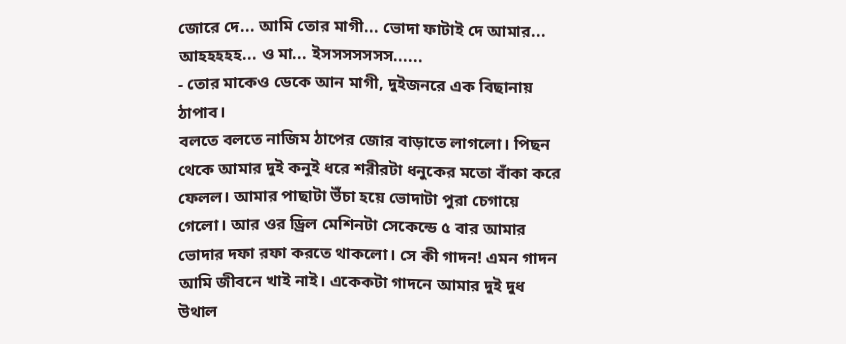জোরে দে... আমি তোর মাগী... ভোদা ফাটাই দে আমার... আহহহহহ... ও মা... ইসসসসসসস......
- তোর মাকেও ডেকে আন মাগী, দুইজনরে এক বিছানায় ঠাপাব।
বলতে বলতে নাজিম ঠাপের জোর বাড়াতে লাগলো। পিছন থেকে আমার দুই কনুই ধরে শরীরটা ধনুকের মতো বাঁকা করে ফেলল। আমার পাছাটা উঁচা হয়ে ভোদাটা পুরা চেগায়ে গেলো। আর ওর ড্রিল মেশিনটা সেকেন্ডে ৫ বার আমার ভোদার দফা রফা করতে থাকলো। সে কী গাদন! এমন গাদন আমি জীবনে খাই নাই। একেকটা গাদনে আমার দুই দুধ উথাল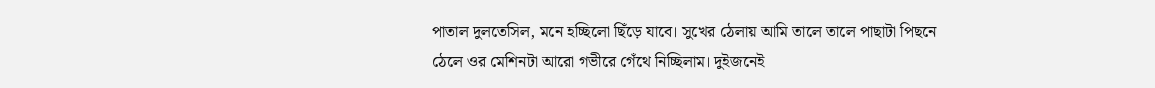পাতাল দুলতেসিল, মনে হচ্ছিলো ছিঁড়ে যাবে। সুখের ঠেলায় আমি তালে তালে পাছাটা পিছনে ঠেলে ওর মেশিনটা আরো গভীরে গেঁথে নিচ্ছিলাম। দুইজনেই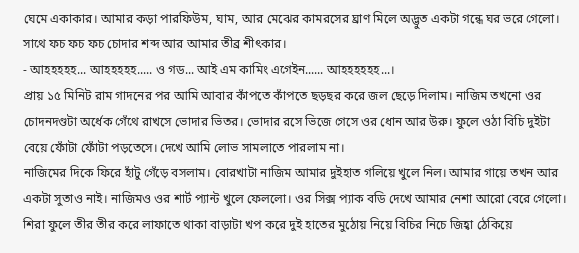ঘেমে একাকার। আমার কড়া পারফিউম, ঘাম, আর মেঝের কামরসের ঘ্রাণ মিলে অদ্ভুত একটা গন্ধে ঘর ভরে গেলো। সাথে ফচ ফচ ফচ চোদার শব্দ আর আমার তীব্র শীৎকার।
- আহহহহহ... আহহহহহ..... ও গড... আই এম কামিং এগেইন...... আহহহহহহ...।
প্রায় ১৫ মিনিট রাম গাদনের পর আমি আবার কাঁপতে কাঁপতে ছড়ছর করে জল ছেড়ে দিলাম। নাজিম তখনো ওর চোদনদণ্ডটা অর্ধেক গেঁথে রাখসে ভোদার ভিতর। ভোদার রসে ভিজে গেসে ওর ধোন আর উরু। ফুলে ওঠা বিচি দুইটা বেয়ে ফোঁটা ফোঁটা পড়তেসে। দেখে আমি লোভ সামলাতে পারলাম না।
নাজিমের দিকে ফিরে হাঁটু গেঁড়ে বসলাম। বোরখাটা নাজিম আমার দুইহাত গলিয়ে খুলে নিল। আমার গায়ে তখন আর একটা সুতাও নাই। নাজিমও ওর শার্ট প্যান্ট খুলে ফেললো। ওর সিক্স প্যাক বডি দেখে আমার নেশা আরো বেরে গেলো। শিরা ফুলে তীর তীর করে লাফাতে থাকা বাড়াটা খপ করে দুই হাতের মুঠোয় নিয়ে বিচির নিচে জিহ্বা ঠেকিয়ে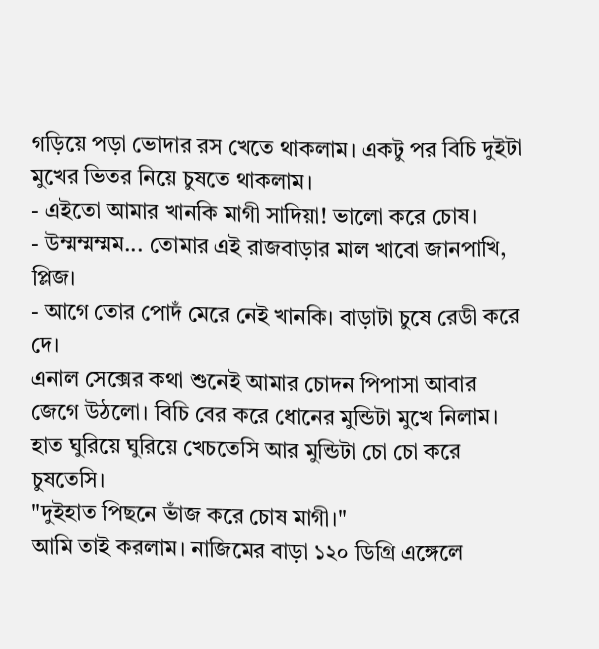গড়িয়ে পড়া ভোদার রস খেতে থাকলাম। একটু পর বিচি দুইটা মুখের ভিতর নিয়ে চুষতে থাকলাম।
- এইতো আমার খানকি মাগী সাদিয়া! ভালো করে চোষ।
- উম্মম্মম্মম... তোমার এই রাজবাড়ার মাল খাবো জানপাখি, প্লিজ।
- আগে তোর পোদঁ মেরে নেই খানকি। বাড়াটা চুষে রেডী করে দে।
এনাল সেক্সের কথা শুনেই আমার চোদন পিপাসা আবার জেগে উঠলো। বিচি বের করে ধোনের মুন্ডিটা মুখে নিলাম। হাত ঘুরিয়ে ঘুরিয়ে খেচতেসি আর মুন্ডিটা চো চো করে চুষতেসি।
"দুইহাত পিছনে ভাঁজ করে চোষ মাগী।"
আমি তাই করলাম। নাজিমের বাড়া ১২০ ডিগ্রি এঙ্গেলে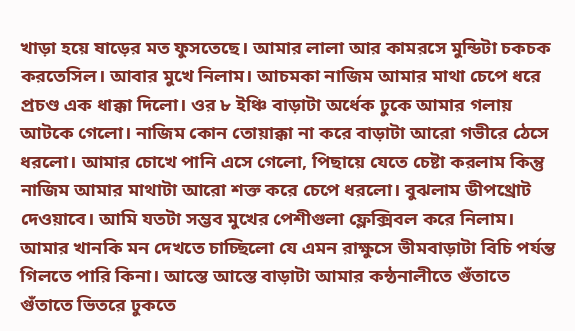খাড়া হয়ে ষাড়ের মত ফুসতেছে। আমার লালা আর কামরসে মুন্ডিটা চকচক করতেসিল। আবার মুখে নিলাম। আচমকা নাজিম আমার মাথা চেপে ধরে প্রচণ্ড এক ধাক্কা দিলো। ওর ৮ ইঞ্চি বাড়াটা অর্ধেক ঢুকে আমার গলায় আটকে গেলো। নাজিম কোন তোয়াক্কা না করে বাড়াটা আরো গভীরে ঠেসে ধরলো। আমার চোখে পানি এসে গেলো, পিছায়ে যেতে চেষ্টা করলাম কিন্তু নাজিম আমার মাথাটা আরো শক্ত করে চেপে ধরলো। বুঝলাম ডীপথ্রোট দেওয়াবে। আমি যতটা সম্ভব মুখের পেশীগুলা ফ্লেক্সিবল করে নিলাম। আমার খানকি মন দেখতে চাচ্ছিলো যে এমন রাক্ষুসে ভীমবাড়াটা বিচি পর্যন্ত গিলতে পারি কিনা। আস্তে আস্তে বাড়াটা আমার কন্ঠনালীতে গুঁতাতে গুঁতাতে ভিতরে ঢুকতে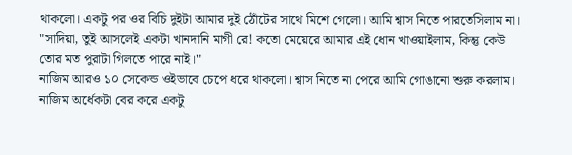থাকলো। একটু পর ওর বিচি দুইটা আমার দুই ঠোঁটের সাথে মিশে গেলো। আমি শ্বাস নিতে পারতেসিলাম না।
"সাদিয়া, তুই আসলেই একটা খানদানি মাগী রে! কতো মেয়েরে আমার এই ধোন খাওয়াইলাম, কিন্তু কেউ তোর মত পুরাটা গিলতে পারে নাই।"
নাজিম আরও ১০ সেকেন্ড ওইভাবে চেপে ধরে থাকলো। শ্বাস নিতে না পেরে আমি গোঙানো শুরু করলাম। নাজিম অর্ধেকটা বের করে একটু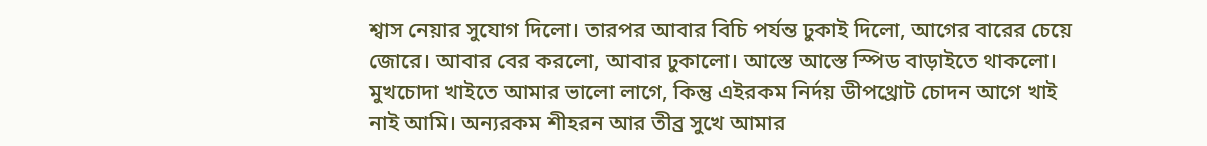শ্বাস নেয়ার সুযোগ দিলো। তারপর আবার বিচি পর্যন্ত ঢুকাই দিলো, আগের বারের চেয়ে জোরে। আবার বের করলো, আবার ঢুকালো। আস্তে আস্তে স্পিড বাড়াইতে থাকলো। মুখচোদা খাইতে আমার ভালো লাগে, কিন্তু এইরকম নির্দয় ডীপথ্রোট চোদন আগে খাই নাই আমি। অন্যরকম শীহরন আর তীব্র সুখে আমার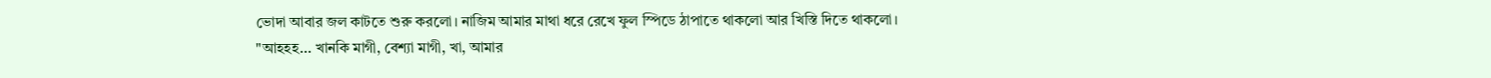ভোদা আবার জল কাটতে শুরু করলো। নাজিম আমার মাথা ধরে রেখে ফুল স্পিডে ঠাপাতে থাকলো আর খিস্তি দিতে থাকলো।
"আহহহ... খানকি মাগী, বেশ্যা মাগী, খা, আমার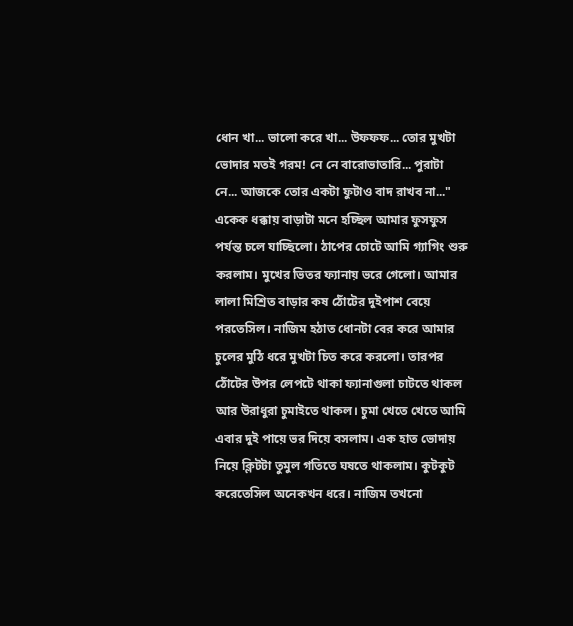ধোন খা... ভালো করে খা... উফফফ... তোর মুখটা ভোদার মতই গরম! নে নে বারোভাতারি... পুরাটা নে... আজকে তোর একটা ফুটাও বাদ রাখব না..."
একেক ধক্কায় বাড়াটা মনে হচ্ছিল আমার ফুসফুস পর্যন্ত চলে যাচ্ছিলো। ঠাপের চোটে আমি গ্যাগিং শুরু করলাম। মুখের ভিতর ফ্যানায় ভরে গেলো। আমার লালা মিশ্রিত বাড়ার কষ ঠোঁটের দুইপাশ বেয়ে পরতেসিল। নাজিম হঠাত ধোনটা বের করে আমার চুলের মুঠি ধরে মুখটা চিত করে করলো। তারপর ঠোঁটের উপর লেপটে থাকা ফ্যানাগুলা চাটতে থাকল আর উরাধুরা চুমাইতে থাকল। চুমা খেতে খেতে আমি এবার দুই পায়ে ভর দিয়ে বসলাম। এক হাত ভোদায় নিয়ে ক্লিটটা তুমুল গতিতে ঘষতে থাকলাম। কুটকুট করেতেসিল অনেকখন ধরে। নাজিম তখনো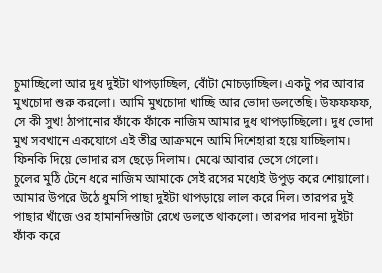চুমাচ্ছিলো আর দুধ দুইটা থাপড়াচ্ছিল, বোঁটা মোচড়াচ্ছিল। একটু পর আবার মুখচোদা শুরু করলো। আমি মুখচোদা খাচ্ছি আর ভোদা ডলতেছি। উফফফফ, সে কী সুখ! ঠাপানোর ফাঁকে ফাঁকে নাজিম আমার দুধ থাপড়াচ্ছিলো। দুধ ভোদা মুখ সবখানে একযোগে এই তীব্র আক্রমনে আমি দিশেহারা হয়ে যাচ্ছিলাম। ফিনকি দিয়ে ভোদার রস ছেড়ে দিলাম। মেঝে আবার ভেসে গেলো।
চুলের মুঠি টেনে ধরে নাজিম আমাকে সেই রসের মধ্যেই উপুড় করে শোয়ালো। আমার উপরে উঠে ধুমসি পাছা দুইটা থাপড়ায়ে লাল করে দিল। তারপর দুই পাছার খাঁজে ওর হামানদিস্তাটা রেখে ডলতে থাকলো। তারপর দাবনা দুইটা ফাঁক করে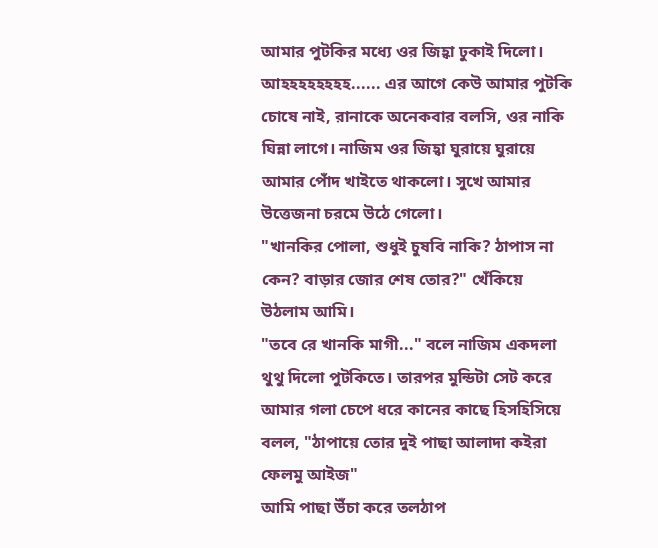আমার পুটকির মধ্যে ওর জিহ্বা ঢুকাই দিলো। আহহহহহহহহ...... এর আগে কেউ আমার পুটকি চোষে নাই, রানাকে অনেকবার বলসি, ওর নাকি ঘিন্না লাগে। নাজিম ওর জিহ্বা ঘুরায়ে ঘুরায়ে আমার পোঁদ খাইতে থাকলো। সুখে আমার উত্তেজনা চরমে উঠে গেলো।
"খানকির পোলা, শুধুই চুষবি নাকি? ঠাপাস না কেন? বাড়ার জোর শেষ তোর?" খেঁকিয়ে উঠলাম আমি।
"তবে রে খানকি মাগী..." বলে নাজিম একদলা থুথু দিলো পুটকিতে। তারপর মুন্ডিটা সেট করে আমার গলা চেপে ধরে কানের কাছে হিসহিসিয়ে বলল, "ঠাপায়ে তোর দুই পাছা আলাদা কইরা ফেলমু আইজ"
আমি পাছা উঁচা করে তলঠাপ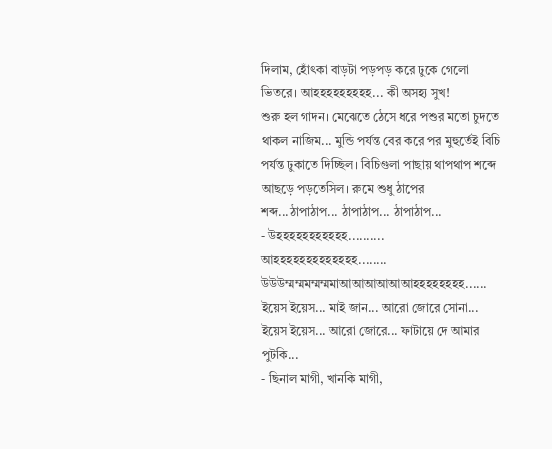দিলাম, হোঁৎকা বাড়টা পড়পড় করে ঢুকে গেলো ভিতরে। আহহহহহহহহহ... কী অসহ্য সুখ!
শুরু হল গাদন। মেঝেতে ঠেসে ধরে পশুর মতো চুদতে থাকল নাজিম... মুন্ডি পর্যন্ত বের করে পর মুহুর্তেই বিচি পর্যন্ত ঢুকাতে দিচ্ছিল। বিচিগুলা পাছায় থাপথাপ শব্দে আছড়ে পড়তেসিল। রুমে শুধু ঠাপের শব্দ...ঠাপাঠাপ... ঠাপাঠাপ... ঠাপাঠাপ...
- উহহহহহহহহহহহ.......... আহহহহহহহহহহহহহ........ উউউম্মম্মমম্মম্মমাআআআআআআহহহহহহহহ...... ইয়েস ইয়েস... মাই জান... আরো জোরে সোনা... ইয়েস ইয়েস... আরো জোরে... ফাটায়ে দে আমার পুটকি...
- ছিনাল মাগী, খানকি মাগী,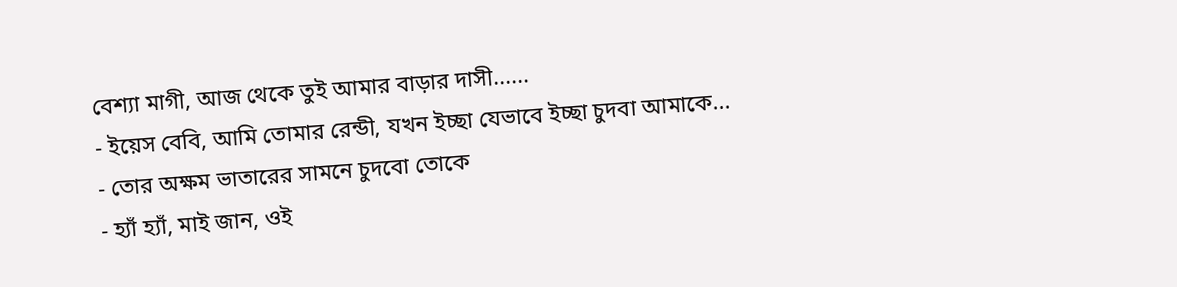বেশ্যা মাগী, আজ থেকে তুই আমার বাড়ার দাসী......
- ইয়েস বেবি, আমি তোমার রেন্ডী, যখন ইচ্ছা যেভাবে ইচ্ছা চুদবা আমাকে...
- তোর অক্ষম ভাতারের সামনে চুদবো তোকে
- হ্যাঁ হ্যাঁ, মাই জান, ওই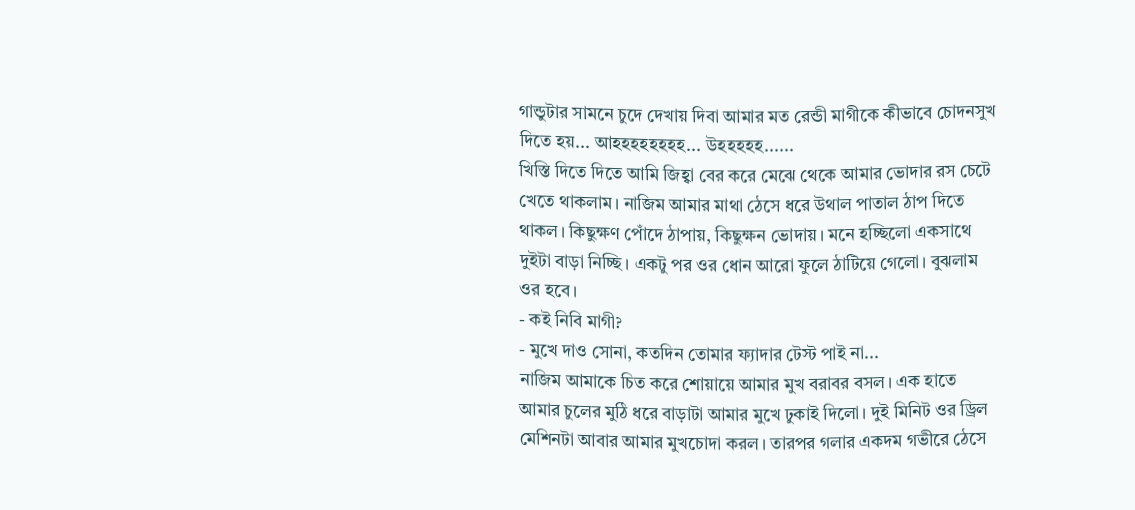গান্ডুটার সামনে চুদে দেখায় দিবা আমার মত রেন্ডী মাগীকে কীভাবে চোদনসুখ দিতে হয়... আহহহহহহহহ... উহহহহহ......
খিস্তি দিতে দিতে আমি জিহ্বা বের করে মেঝে থেকে আমার ভোদার রস চেটে খেতে থাকলাম। নাজিম আমার মাথা ঠেসে ধরে উথাল পাতাল ঠাপ দিতে থাকল। কিছুক্ষণ পোঁদে ঠাপায়, কিছুক্ষন ভোদায়। মনে হচ্ছিলো একসাথে দুইটা বাড়া নিচ্ছি। একটু পর ওর ধোন আরো ফুলে ঠাটিয়ে গেলো। বুঝলাম ওর হবে।
- কই নিবি মাগী?
- মুখে দাও সোনা, কতদিন তোমার ফ্যাদার টেস্ট পাই না...
নাজিম আমাকে চিত করে শোয়ায়ে আমার মুখ বরাবর বসল। এক হাতে আমার চুলের মুঠি ধরে বাড়াটা আমার মুখে ঢুকাই দিলো। দুই মিনিট ওর ড্রিল মেশিনটা আবার আমার মুখচোদা করল। তারপর গলার একদম গভীরে ঠেসে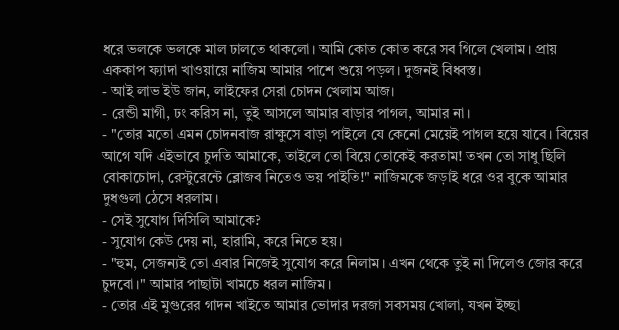ধরে ভলকে ভলকে মাল ঢালতে থাকলো। আমি কোত কোত করে সব গিলে খেলাম। প্রায় এককাপ ফ্যাদা খাওয়ায়ে নাজিম আমার পাশে শুয়ে পড়ল। দুজনই বিধ্বস্ত।
- আই লাভ ইউ জান, লাইফের সেরা চোদন খেলাম আজ।
- রেন্ডী মাগী, ঢং করিস না, তুই আসলে আমার বাড়ার পাগল, আমার না।
- "তোর মতো এমন চোদনবাজ রাক্ষুসে বাড়া পাইলে যে কেনো মেয়েই পাগল হয়ে যাবে। বিয়ের আগে যদি এইভাবে চুদতি আমাকে, তাইলে তো বিয়ে তোকেই করতাম! তখন তো সাধু ছিলি বোকাচোদা, রেস্টুরেন্টে ব্লোজব নিতেও ভয় পাইতি!" নাজিমকে জড়াই ধরে ওর বুকে আমার দুধগুলা ঠেসে ধরলাম।
- সেই সুযোগ দিসিলি আমাকে?
- সুযোগ কেউ দেয় না, হারামি, করে নিতে হয়।
- "হুম, সেজন্যই তো এবার নিজেই সুযোগ করে নিলাম। এখন থেকে তুই না দিলেও জোর করে চুদবো।" আমার পাছাটা খামচে ধরল নাজিম।
- তোর এই মুগুরের গাদন খাইতে আমার ভোদার দরজা সবসময় খোলা, যখন ইচ্ছা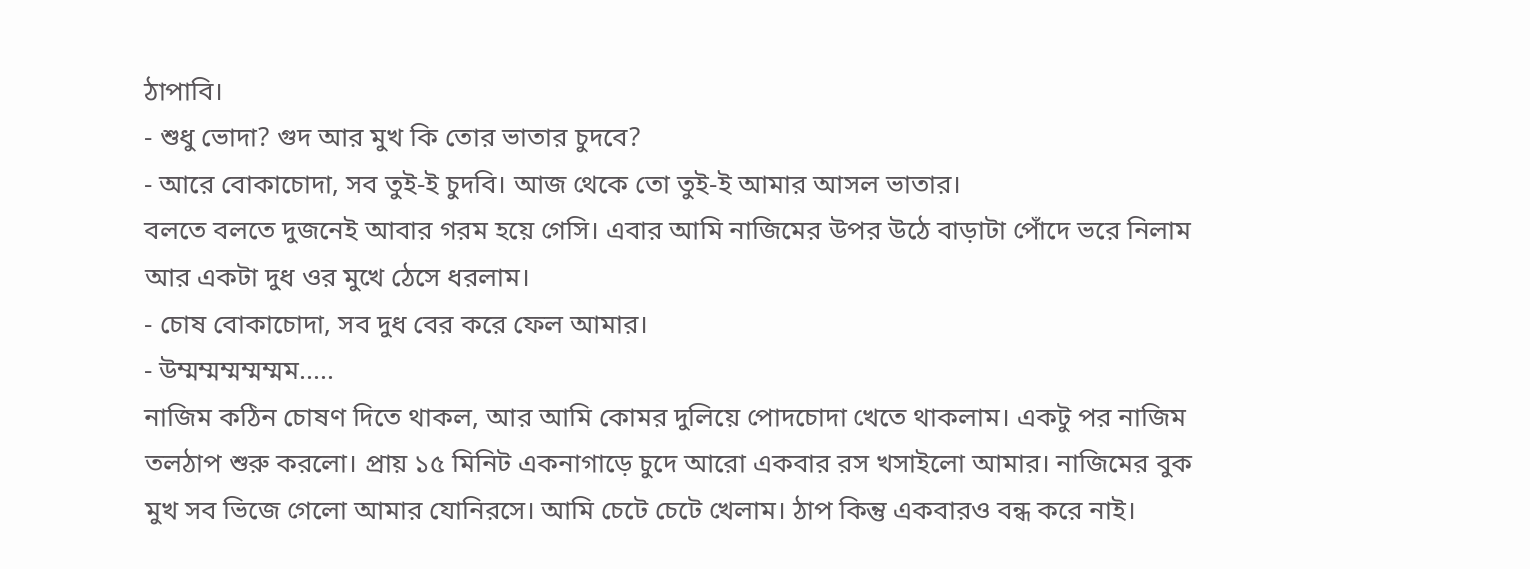ঠাপাবি।
- শুধু ভোদা? গুদ আর মুখ কি তোর ভাতার চুদবে?
- আরে বোকাচোদা, সব তুই-ই চুদবি। আজ থেকে তো তুই-ই আমার আসল ভাতার।
বলতে বলতে দুজনেই আবার গরম হয়ে গেসি। এবার আমি নাজিমের উপর উঠে বাড়াটা পোঁদে ভরে নিলাম আর একটা দুধ ওর মুখে ঠেসে ধরলাম।
- চোষ বোকাচোদা, সব দুধ বের করে ফেল আমার।
- উম্মম্মম্মম্মম্মম.....
নাজিম কঠিন চোষণ দিতে থাকল, আর আমি কোমর দুলিয়ে পোদচোদা খেতে থাকলাম। একটু পর নাজিম তলঠাপ শুরু করলো। প্রায় ১৫ মিনিট একনাগাড়ে চুদে আরো একবার রস খসাইলো আমার। নাজিমের বুক মুখ সব ভিজে গেলো আমার যোনিরসে। আমি চেটে চেটে খেলাম। ঠাপ কিন্তু একবারও বন্ধ করে নাই।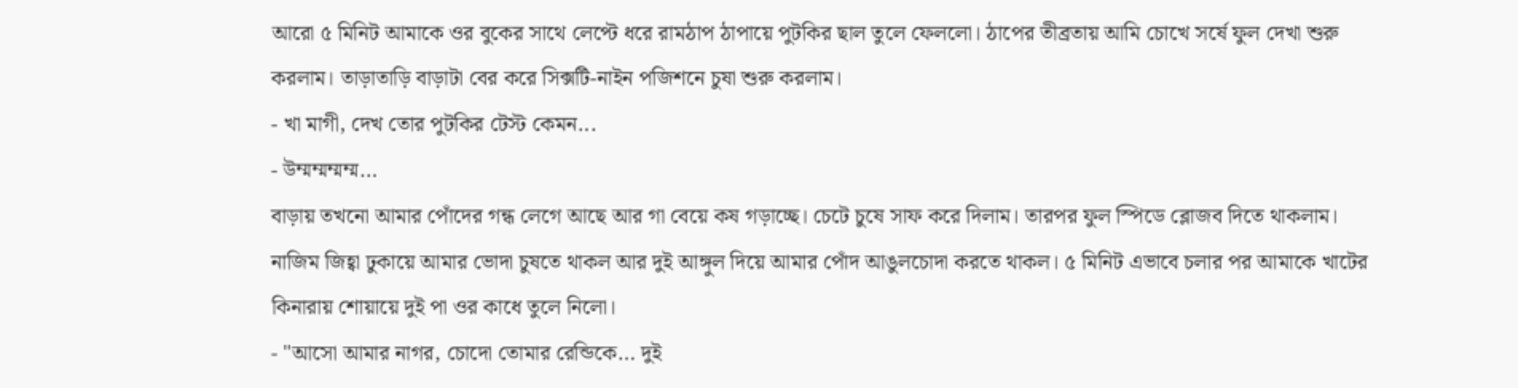আরো ৫ মিনিট আমাকে ওর বুকের সাথে লেপ্টে ধরে রামঠাপ ঠাপায়ে পুটকির ছাল তুলে ফেললো। ঠাপের তীব্রতায় আমি চোখে সর্ষে ফুল দেখা শুরু করলাম। তাড়াতাড়ি বাড়াটা বের করে সিক্সটি-নাইন পজিশনে চুষা শুরু করলাম।
- খা মাগী, দেখ তোর পুটকির টেস্ট কেমন...
- উম্মম্মম্মম্ম...
বাড়ায় তখনো আমার পোঁদের গন্ধ লেগে আছে আর গা বেয়ে কষ গড়াচ্ছে। চেটে চুষে সাফ করে দিলাম। তারপর ফুল স্পিডে ব্লোজব দিতে থাকলাম। নাজিম জিহ্বা ঢুকায়ে আমার ভোদা চুষতে থাকল আর দুই আঙ্গুল দিয়ে আমার পোঁদ আঙুলচোদা করতে থাকল। ৫ মিনিট এভাবে চলার পর আমাকে খাটের কিনারায় শোয়ায়ে দুই পা ওর কাধে তুলে নিলো।
- "আসো আমার নাগর, চোদো তোমার রেন্ডিকে... দুই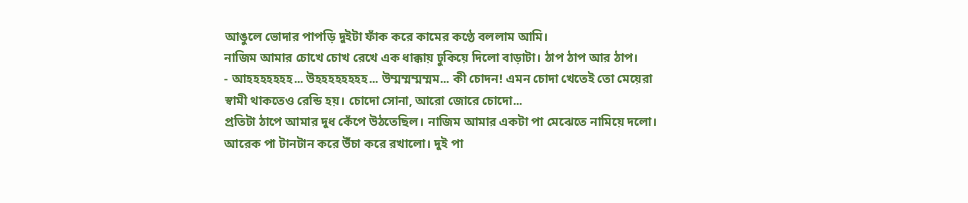আঙুলে ভোদার পাপড়ি দুইটা ফাঁক করে কামের কণ্ঠে বললাম আমি।
নাজিম আমার চোখে চোখ রেখে এক ধাক্কায় ঢুকিয়ে দিলো বাড়াটা। ঠাপ ঠাপ আর ঠাপ।
- আহহহহহহহ... উহহহহহহহহ... উম্মম্মম্মম্মম... কী চোদন! এমন চোদা খেতেই তো মেয়েরা স্বামী থাকতেও রেন্ডি হয়। চোদো সোনা, আরো জোরে চোদো...
প্রতিটা ঠাপে আমার দুধ কেঁপে উঠতেছিল। নাজিম আমার একটা পা মেঝেতে নামিয়ে দলো। আরেক পা টানটান করে উঁচা করে রখালো। দুই পা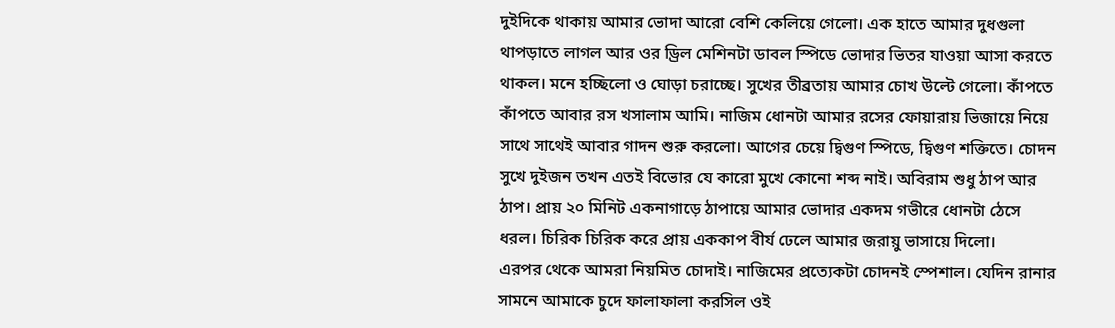দুইদিকে থাকায় আমার ভোদা আরো বেশি কেলিয়ে গেলো। এক হাতে আমার দুধগুলা থাপড়াতে লাগল আর ওর ড্রিল মেশিনটা ডাবল স্পিডে ভোদার ভিতর যাওয়া আসা করতে থাকল। মনে হচ্ছিলো ও ঘোড়া চরাচ্ছে। সুখের তীব্রতায় আমার চোখ উল্টে গেলো। কাঁপতে কাঁপতে আবার রস খসালাম আমি। নাজিম ধোনটা আমার রসের ফোয়ারায় ভিজায়ে নিয়ে সাথে সাথেই আবার গাদন শুরু করলো। আগের চেয়ে দ্বিগুণ স্পিডে, দ্বিগুণ শক্তিতে। চোদন সুখে দুইজন তখন এতই বিভোর যে কারো মুখে কোনো শব্দ নাই। অবিরাম শুধু ঠাপ আর ঠাপ। প্রায় ২০ মিনিট একনাগাড়ে ঠাপায়ে আমার ভোদার একদম গভীরে ধোনটা ঠেসে ধরল। চিরিক চিরিক করে প্রায় এককাপ বীর্য ঢেলে আমার জরায়ু ভাসায়ে দিলো।
এরপর থেকে আমরা নিয়মিত চোদাই। নাজিমের প্রত্যেকটা চোদনই স্পেশাল। যেদিন রানার সামনে আমাকে চুদে ফালাফালা করসিল ওই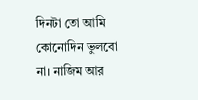দিনটা তো আমি কোনোদিন ভুলবো না। নাজিম আর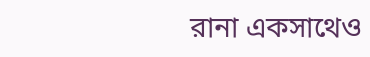রানা একসাথেও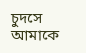চুদসে আমাকে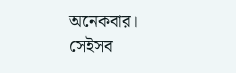অনেকবার। সেইসব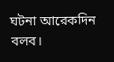ঘটনা আরেকদিন বলব।